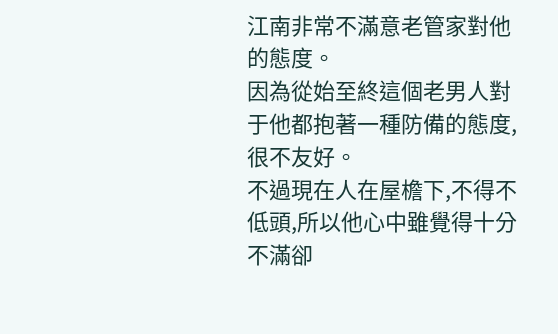江南非常不滿意老管家對他的態度。
因為從始至終這個老男人對于他都抱著一種防備的態度,很不友好。
不過現在人在屋檐下,不得不低頭,所以他心中雖覺得十分不滿卻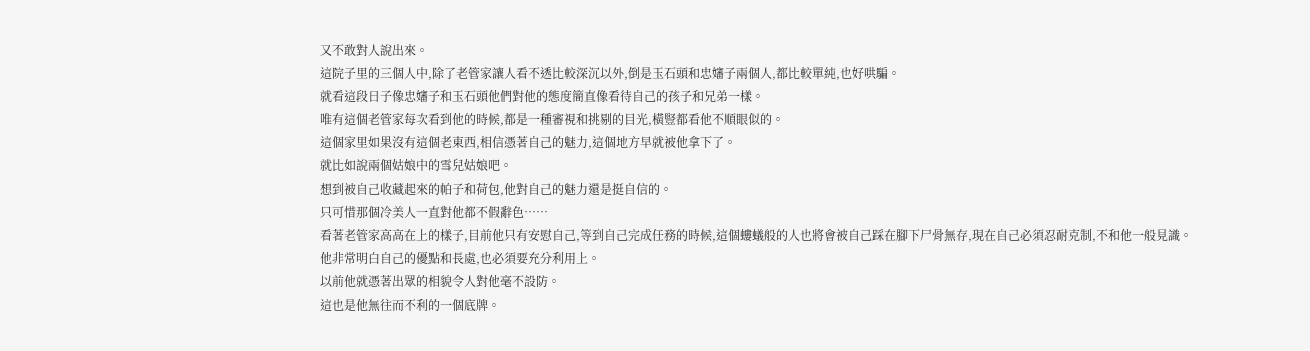又不敢對人說出來。
這院子里的三個人中,除了老管家讓人看不透比較深沉以外,倒是玉石頭和忠嬸子兩個人,都比較單純,也好哄騙。
就看這段日子像忠嬸子和玉石頭他們對他的態度簡直像看待自己的孩子和兄弟一樣。
唯有這個老管家每次看到他的時候,都是一種審視和挑剔的目光,橫豎都看他不順眼似的。
這個家里如果沒有這個老東西,相信憑著自己的魅力,這個地方早就被他拿下了。
就比如說兩個姑娘中的雪兒姑娘吧。
想到被自己收藏起來的帕子和荷包,他對自己的魅力還是挺自信的。
只可惜那個冷美人一直對他都不假辭色……
看著老管家高高在上的樣子,目前他只有安慰自己,等到自己完成任務的時候,這個螻蟻般的人也將會被自己踩在腳下尸骨無存,現在自己必須忍耐克制,不和他一般見識。
他非常明白自己的優點和長處,也必須要充分利用上。
以前他就憑著出眾的相貌令人對他毫不設防。
這也是他無往而不利的一個底牌。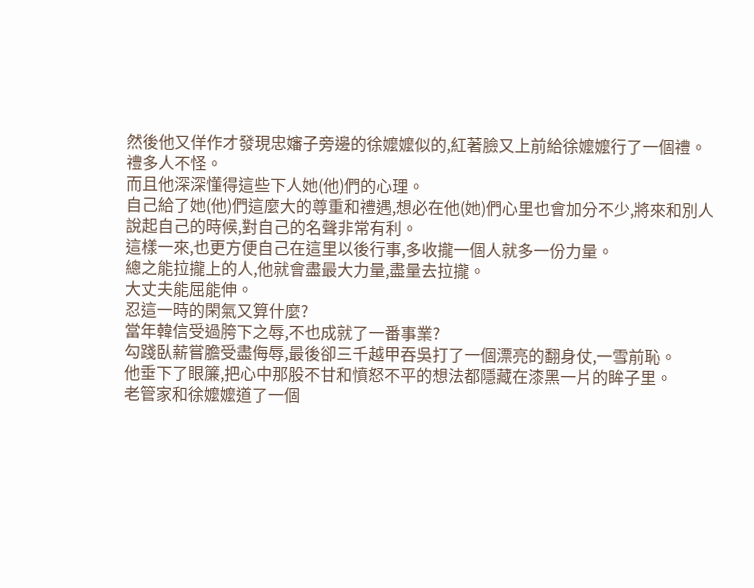然後他又佯作才發現忠嬸子旁邊的徐嬤嬤似的,紅著臉又上前給徐嬤嬤行了一個禮。
禮多人不怪。
而且他深深懂得這些下人她(他)們的心理。
自己給了她(他)們這麼大的尊重和禮遇,想必在他(她)們心里也會加分不少,將來和別人說起自己的時候,對自己的名聲非常有利。
這樣一來,也更方便自己在這里以後行事,多收攏一個人就多一份力量。
總之能拉攏上的人,他就會盡最大力量,盡量去拉攏。
大丈夫能屈能伸。
忍這一時的閑氣又算什麼?
當年韓信受過胯下之辱,不也成就了一番事業?
勾踐臥薪嘗膽受盡侮辱,最後卻三千越甲吞吳打了一個漂亮的翻身仗,一雪前恥。
他垂下了眼簾,把心中那股不甘和憤怒不平的想法都隱藏在漆黑一片的眸子里。
老管家和徐嬤嬤道了一個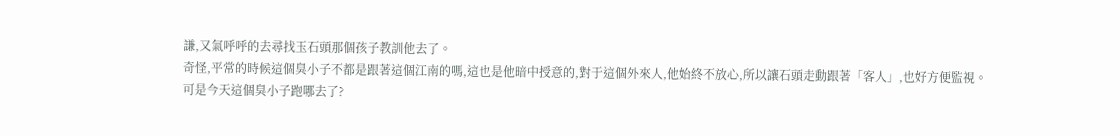謙,又氣呼呼的去尋找玉石頭那個孩子教訓他去了。
奇怪,平常的時候這個臭小子不都是跟著這個江南的嗎,這也是他暗中授意的,對于這個外來人,他始終不放心,所以讓石頭走動跟著「客人」,也好方便監視。
可是今天這個臭小子跑哪去了?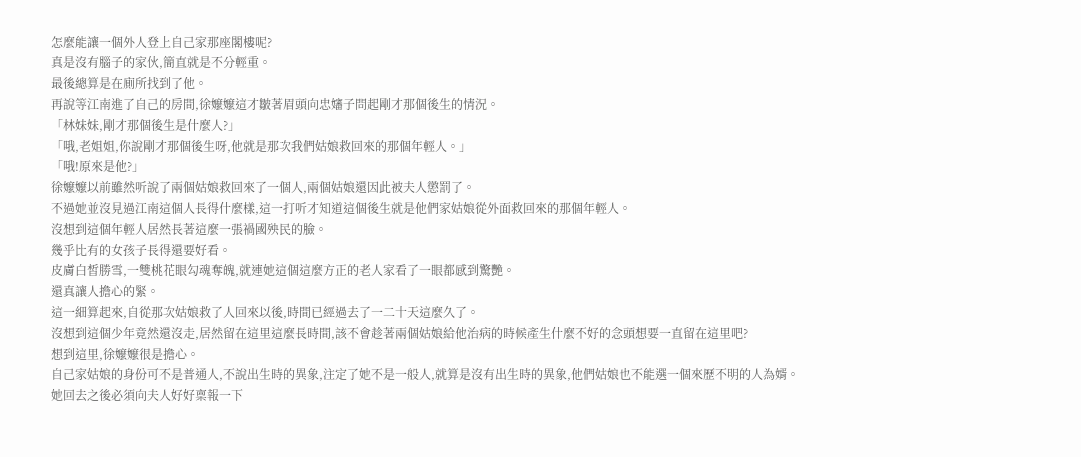怎麼能讓一個外人登上自己家那座閣樓呢?
真是沒有腦子的家伙,簡直就是不分輕重。
最後總算是在廁所找到了他。
再說等江南進了自己的房間,徐嬤嬤這才皺著眉頭向忠嬸子問起剛才那個後生的情況。
「林妹妹,剛才那個後生是什麼人?」
「哦,老姐姐,你說剛才那個後生呀,他就是那次我們姑娘救回來的那個年輕人。」
「哦!原來是他?」
徐嬤嬤以前雖然听說了兩個姑娘救回來了一個人,兩個姑娘還因此被夫人懲罰了。
不過她並沒見過江南這個人長得什麼樣,這一打听才知道這個後生就是他們家姑娘從外面救回來的那個年輕人。
沒想到這個年輕人居然長著這麼一張禍國殃民的臉。
幾乎比有的女孩子長得還要好看。
皮膚白皙勝雪,一雙桃花眼勾魂奪魄,就連她這個這麼方正的老人家看了一眼都感到驚艷。
還真讓人擔心的緊。
這一細算起來,自從那次姑娘救了人回來以後,時間已經過去了一二十天這麼久了。
沒想到這個少年竟然還沒走,居然留在這里這麼長時間,該不會趁著兩個姑娘給他治病的時候產生什麼不好的念頭想要一直留在這里吧?
想到這里,徐嬤嬤很是擔心。
自己家姑娘的身份可不是普通人,不說出生時的異象,注定了她不是一般人,就算是沒有出生時的異象,他們姑娘也不能選一個來歷不明的人為婿。
她回去之後必須向夫人好好稟報一下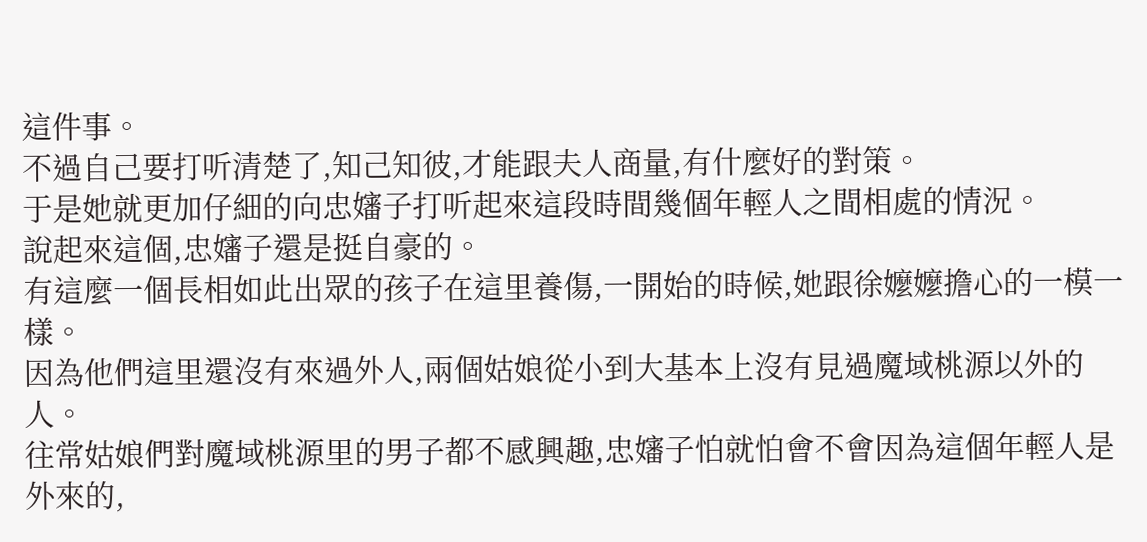這件事。
不過自己要打听清楚了,知己知彼,才能跟夫人商量,有什麼好的對策。
于是她就更加仔細的向忠嬸子打听起來這段時間幾個年輕人之間相處的情況。
說起來這個,忠嬸子還是挺自豪的。
有這麼一個長相如此出眾的孩子在這里養傷,一開始的時候,她跟徐嬤嬤擔心的一模一樣。
因為他們這里還沒有來過外人,兩個姑娘從小到大基本上沒有見過魔域桃源以外的人。
往常姑娘們對魔域桃源里的男子都不感興趣,忠嬸子怕就怕會不會因為這個年輕人是外來的,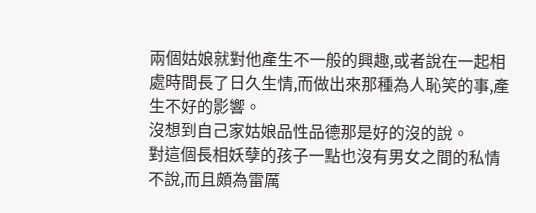兩個姑娘就對他產生不一般的興趣,或者說在一起相處時間長了日久生情,而做出來那種為人恥笑的事,產生不好的影響。
沒想到自己家姑娘品性品德那是好的沒的說。
對這個長相妖孽的孩子一點也沒有男女之間的私情不說,而且頗為雷厲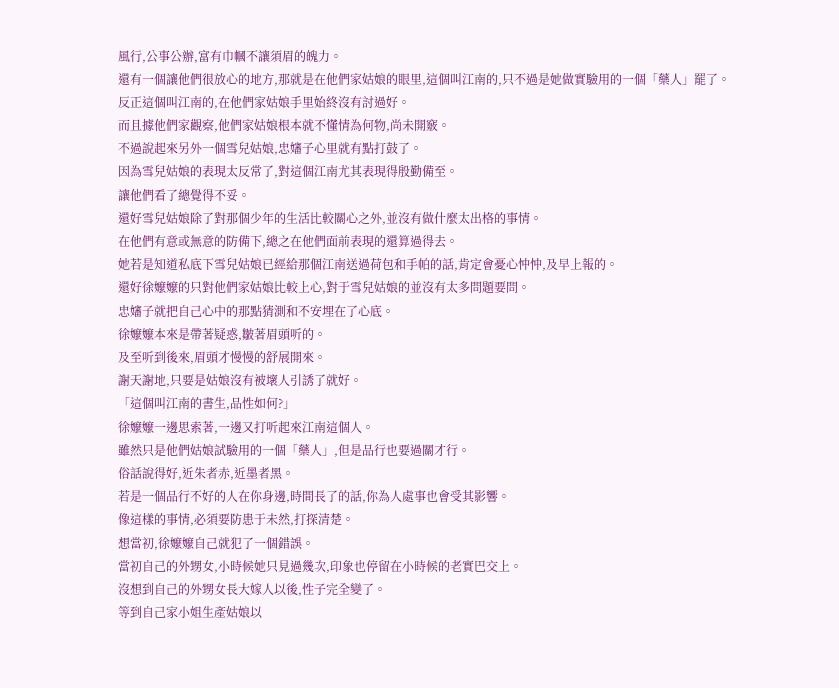風行,公事公辦,富有巾幗不讓須眉的魄力。
還有一個讓他們很放心的地方,那就是在他們家姑娘的眼里,這個叫江南的,只不過是她做實驗用的一個「藥人」罷了。
反正這個叫江南的,在他們家姑娘手里始終沒有討過好。
而且據他們家觀察,他們家姑娘根本就不懂情為何物,尚未開竅。
不過說起來另外一個雪兒姑娘,忠嬸子心里就有點打鼓了。
因為雪兒姑娘的表現太反常了,對這個江南尤其表現得殷勤備至。
讓他們看了總覺得不妥。
還好雪兒姑娘除了對那個少年的生活比較關心之外,並沒有做什麼太出格的事情。
在他們有意或無意的防備下,總之在他們面前表現的還算過得去。
她若是知道私底下雪兒姑娘已經給那個江南送過荷包和手帕的話,肯定會憂心忡忡,及早上報的。
還好徐嬤嬤的只對他們家姑娘比較上心,對于雪兒姑娘的並沒有太多問題要問。
忠嬸子就把自己心中的那點猜測和不安埋在了心底。
徐嬤嬤本來是帶著疑惑,皺著眉頭听的。
及至听到後來,眉頭才慢慢的舒展開來。
謝天謝地,只要是姑娘沒有被壞人引誘了就好。
「這個叫江南的書生,品性如何?」
徐嬤嬤一邊思索著,一邊又打听起來江南這個人。
雖然只是他們姑娘試驗用的一個「藥人」,但是品行也要過關才行。
俗話說得好,近朱者赤,近墨者黑。
若是一個品行不好的人在你身邊,時間長了的話,你為人處事也會受其影響。
像這樣的事情,必須要防患于未然,打探清楚。
想當初,徐嬤嬤自己就犯了一個錯誤。
當初自己的外甥女,小時候她只見過幾次,印象也停留在小時候的老實巴交上。
沒想到自己的外甥女長大嫁人以後,性子完全變了。
等到自己家小姐生產姑娘以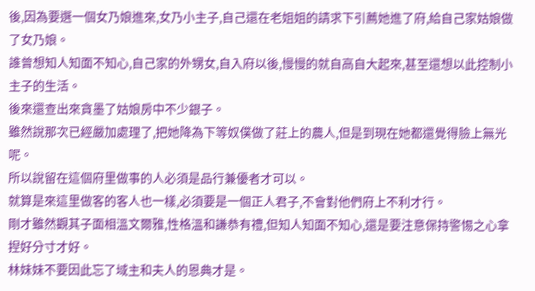後,因為要選一個女乃娘進來,女乃小主子,自己還在老姐姐的請求下引薦她進了府,給自己家姑娘做了女乃娘。
誰曾想知人知面不知心,自己家的外甥女,自入府以後,慢慢的就自高自大起來,甚至還想以此控制小主子的生活。
後來還查出來貪墨了姑娘房中不少銀子。
雖然說那次已經嚴加處理了,把她降為下等奴僕做了莊上的農人,但是到現在她都還覺得臉上無光呢。
所以說留在這個府里做事的人必須是品行兼優者才可以。
就算是來這里做客的客人也一樣,必須要是一個正人君子,不會對他們府上不利才行。
剛才雖然觀其子面相溫文爾雅,性格溫和謙恭有禮,但知人知面不知心,還是要注意保持警惕之心拿捏好分寸才好。
林妹妹不要因此忘了域主和夫人的恩典才是。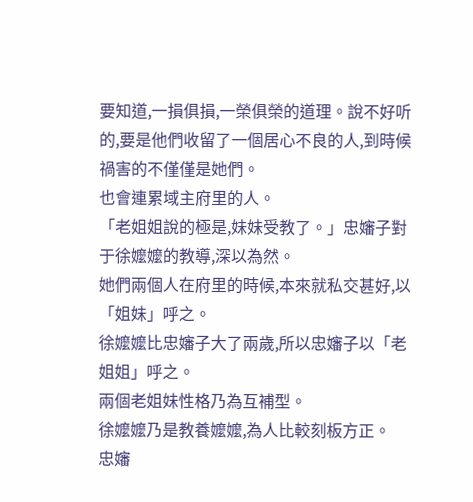要知道,一損俱損,一榮俱榮的道理。說不好听的,要是他們收留了一個居心不良的人,到時候禍害的不僅僅是她們。
也會連累域主府里的人。
「老姐姐說的極是,妹妹受教了。」忠嬸子對于徐嬤嬤的教導,深以為然。
她們兩個人在府里的時候,本來就私交甚好,以「姐妹」呼之。
徐嬤嬤比忠嬸子大了兩歲,所以忠嬸子以「老姐姐」呼之。
兩個老姐妹性格乃為互補型。
徐嬤嬤乃是教養嬤嬤,為人比較刻板方正。
忠嬸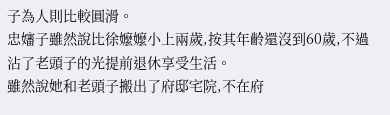子為人則比較圓滑。
忠嬸子雖然說比徐嬤嬤小上兩歲,按其年齡還沒到60歲,不過沾了老頭子的光提前退休享受生活。
雖然說她和老頭子搬出了府邸宅院,不在府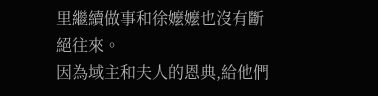里繼續做事和徐嬤嬤也沒有斷絕往來。
因為域主和夫人的恩典,給他們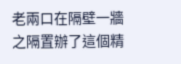老兩口在隔壁一牆之隔置辦了這個精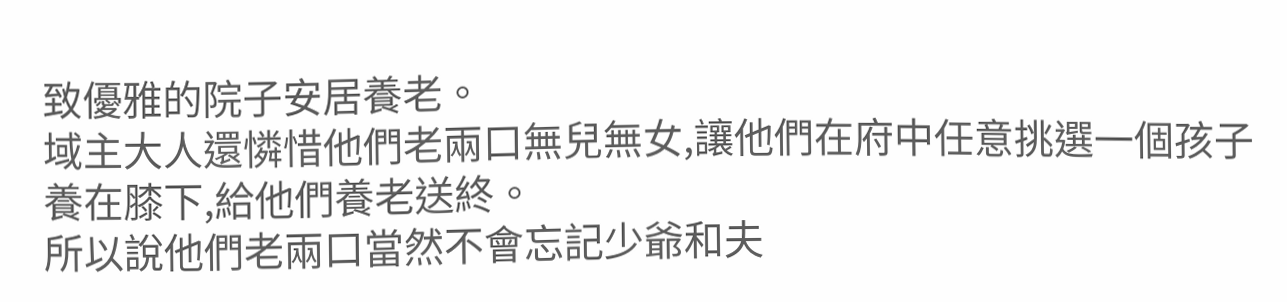致優雅的院子安居養老。
域主大人還憐惜他們老兩口無兒無女,讓他們在府中任意挑選一個孩子養在膝下,給他們養老送終。
所以說他們老兩口當然不會忘記少爺和夫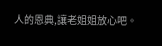人的恩典,讓老姐姐放心吧。